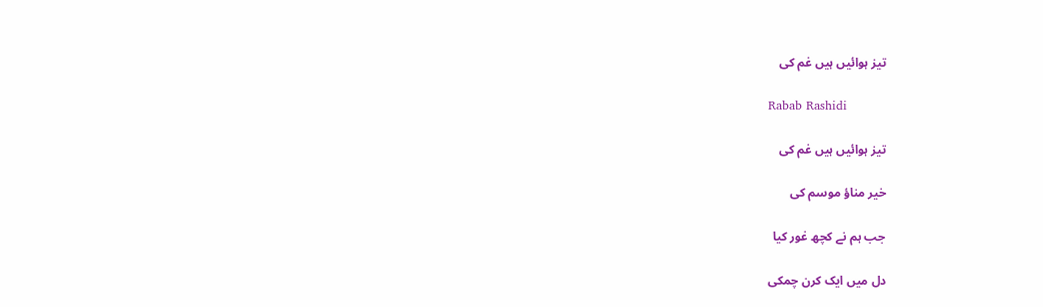تیز ہوائیں ہیں غم کی

Rabab Rashidi

تیز ہوائیں ہیں غم کی

خیر مناؤ موسم کی

جب ہم نے کچھ غور کیا

دل میں ایک کرن چمکی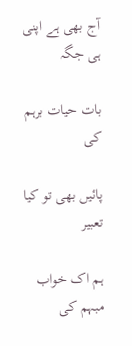آج بھی ہے اپنی ہی جگہ

بات حیات برہم کی

پائیں بھی تو کیا تعبیر

ہم اک خواب مبہم کی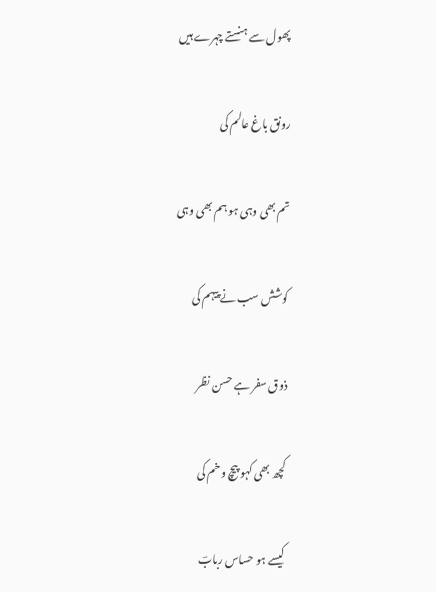پھول سے ہنستے چہرے ہیں

رونق باغ عالم کی

تم بھی وہی ہو ہم بھی وہی

کوشش سب نے پیہم کی

ذوق سفر ہے حسن نظر

کچھ بھی کہو پیچ و خم کی

کیسے ہو حساس ربابؔ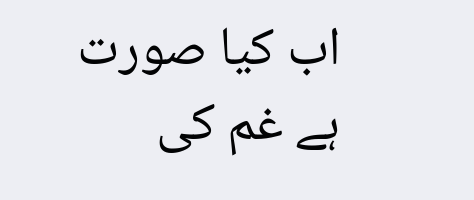اب کیا صورت ہے غم کی